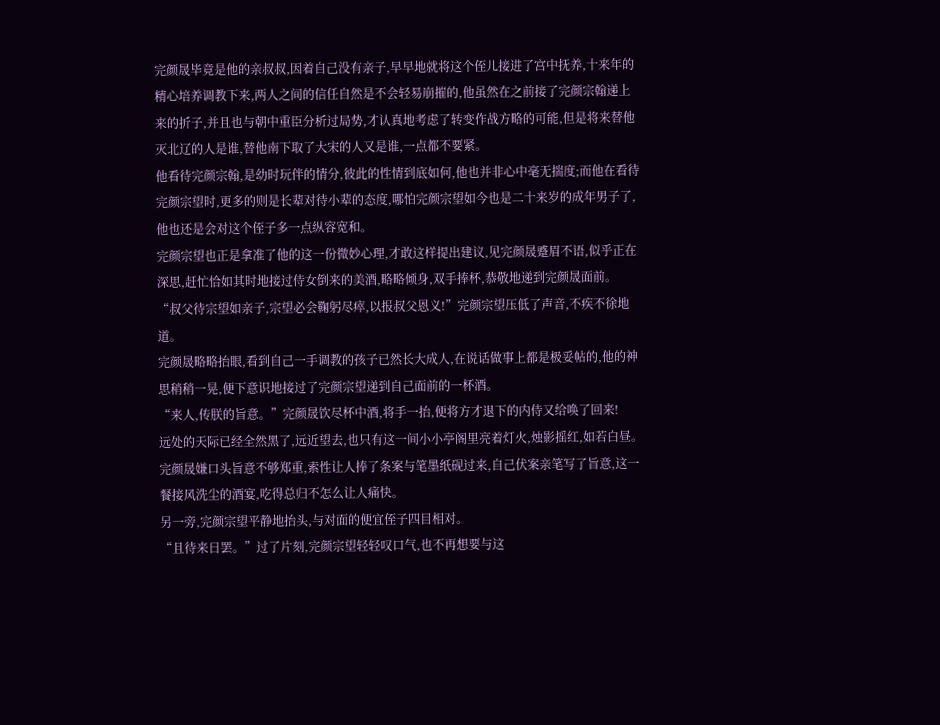完颜晟毕竟是他的亲叔叔,因着自己没有亲子,早早地就将这个侄儿接进了宫中抚养,十来年的精心培养调教下来,两人之间的信任自然是不会轻易崩摧的,他虽然在之前接了完颜宗翰递上来的折子,并且也与朝中重臣分析过局势,才认真地考虑了转变作战方略的可能,但是将来替他灭北辽的人是谁,替他南下取了大宋的人又是谁,一点都不要紧。
他看待完颜宗翰,是幼时玩伴的情分,彼此的性情到底如何,他也并非心中毫无揣度;而他在看待完颜宗望时,更多的则是长辈对待小辈的态度,哪怕完颜宗望如今也是二十来岁的成年男子了,他也还是会对这个侄子多一点纵容宽和。
完颜宗望也正是拿准了他的这一份微妙心理,才敢这样提出建议,见完颜晟蹙眉不语,似乎正在深思,赶忙恰如其时地接过侍女倒来的美酒,略略倾身,双手捧杯,恭敬地递到完颜晟面前。
“叔父待宗望如亲子,宗望必会鞠躬尽瘁,以报叔父恩义!”完颜宗望压低了声音,不疾不徐地道。
完颜晟略略抬眼,看到自己一手调教的孩子已然长大成人,在说话做事上都是极妥帖的,他的神思稍稍一晃,便下意识地接过了完颜宗望递到自己面前的一杯酒。
“来人,传朕的旨意。”完颜晟饮尽杯中酒,将手一抬,便将方才退下的内侍又给唤了回来!
远处的天际已经全然黑了,远近望去,也只有这一间小小亭阁里亮着灯火,烛影摇红,如若白昼。
完颜晟嫌口头旨意不够郑重,索性让人捧了条案与笔墨纸砚过来,自己伏案亲笔写了旨意,这一餐接风洗尘的酒宴,吃得总归不怎么让人痛快。
另一旁,完颜宗望平静地抬头,与对面的便宜侄子四目相对。
“且待来日罢。”过了片刻,完颜宗望轻轻叹口气,也不再想要与这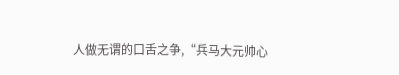人做无谓的口舌之争,“兵马大元帅心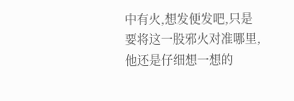中有火,想发便发吧,只是要将这一股邪火对准哪里,他还是仔细想一想的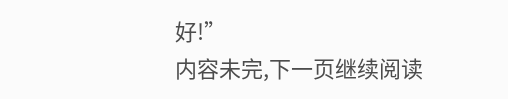好!”
内容未完,下一页继续阅读